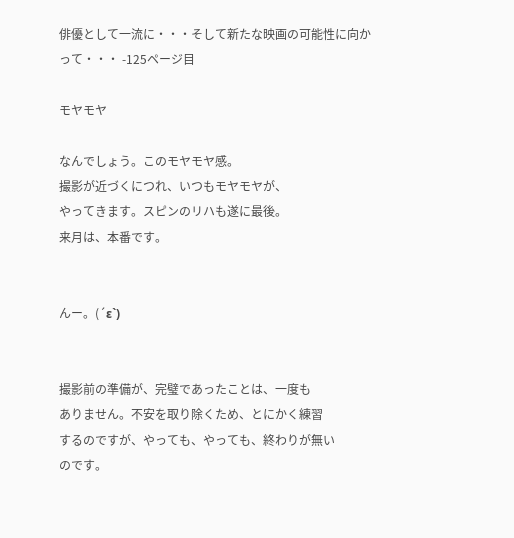俳優として一流に・・・そして新たな映画の可能性に向かって・・・ -125ページ目

モヤモヤ

なんでしょう。このモヤモヤ感。
撮影が近づくにつれ、いつもモヤモヤが、
やってきます。スピンのリハも遂に最後。
来月は、本番です。


んー。(´ε`)


撮影前の準備が、完璧であったことは、一度も
ありません。不安を取り除くため、とにかく練習
するのですが、やっても、やっても、終わりが無い
のです。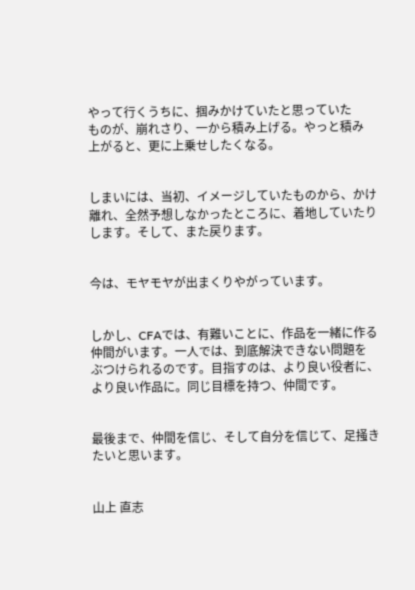やって行くうちに、掴みかけていたと思っていた
ものが、崩れさり、一から積み上げる。やっと積み
上がると、更に上乗せしたくなる。


しまいには、当初、イメージしていたものから、かけ
離れ、全然予想しなかったところに、着地していたり
します。そして、また戻ります。


今は、モヤモヤが出まくりやがっています。


しかし、CFAでは、有難いことに、作品を一緒に作る
仲間がいます。一人では、到底解決できない問題を
ぶつけられるのです。目指すのは、より良い役者に、
より良い作品に。同じ目標を持つ、仲間です。


最後まで、仲間を信じ、そして自分を信じて、足掻き
たいと思います。


山上 直志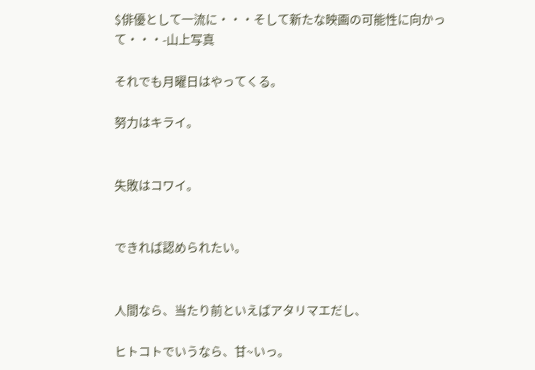$俳優として一流に・・・そして新たな映画の可能性に向かって・・・-山上写真

それでも月曜日はやってくる。

努力はキライ。


失敗はコワイ。


できれば認められたい。


人間なら、当たり前といえばアタリマエだし、

ヒトコトでいうなら、甘~いっ。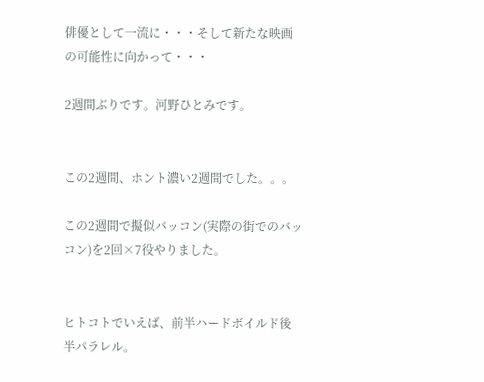俳優として一流に・・・そして新たな映画の可能性に向かって・・・

2週間ぶりです。河野ひとみです。


この2週間、ホント濃い2週間でした。。。

この2週間で擬似バッコン(実際の街でのバッコン)を2回×7役やりました。


ヒトコトでいえば、前半ハードボイルド後半パラレル。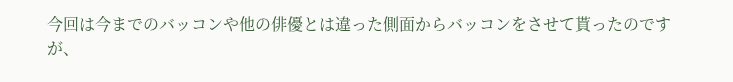今回は今までのバッコンや他の俳優とは違った側面からバッコンをさせて貰ったのですが、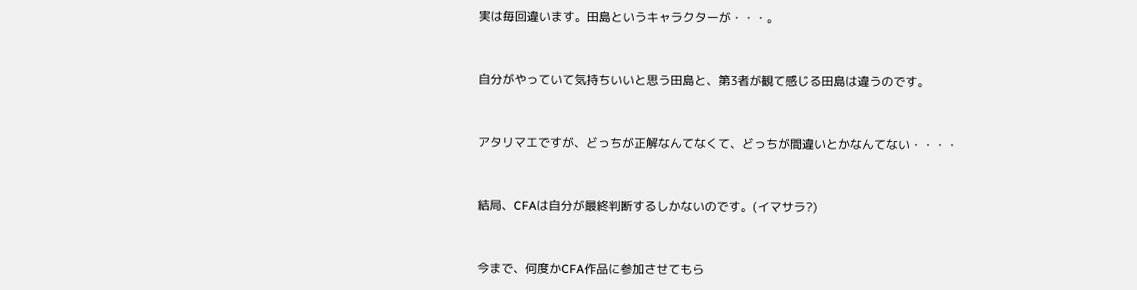実は毎回違います。田島というキャラクターが・・・。


自分がやっていて気持ちいいと思う田島と、第3者が観て感じる田島は違うのです。


アタリマエですが、どっちが正解なんてなくて、どっちが間違いとかなんてない・・・・


結局、CFAは自分が最終判断するしかないのです。(イマサラ?)


今まで、何度かCFA作品に参加させてもら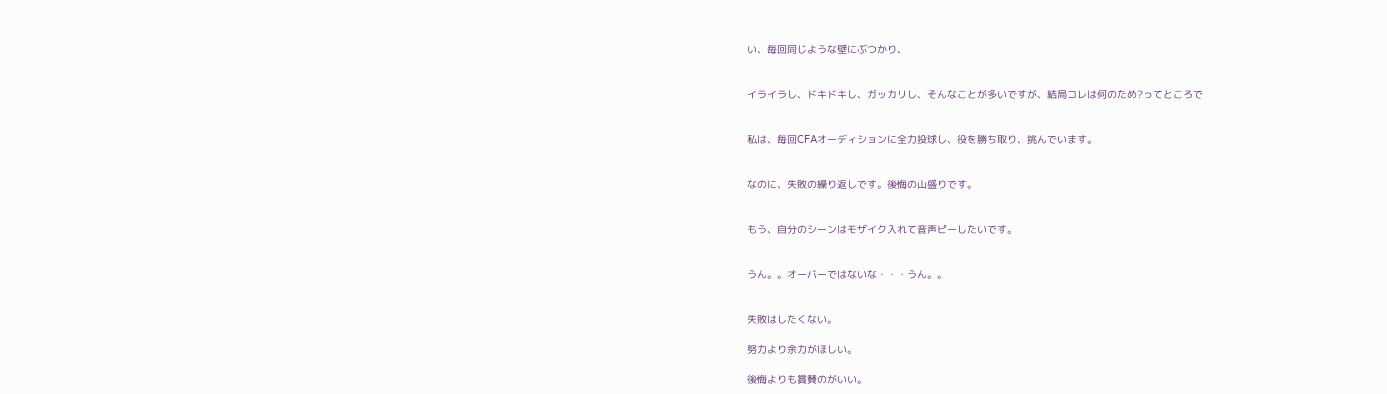い、毎回同じような壁にぶつかり、


イライラし、ドキドキし、ガッカリし、そんなことが多いですが、結局コレは何のため?ってところで


私は、毎回CFAオーディションに全力投球し、役を勝ち取り、挑んでいます。


なのに、失敗の繰り返しです。後悔の山盛りです。


もう、自分のシーンはモザイク入れて音声ピーしたいです。


うん。。オーバーではないな・・・うん。。


失敗はしたくない。

努力より余力がほしい。

後悔よりも賞賛のがいい。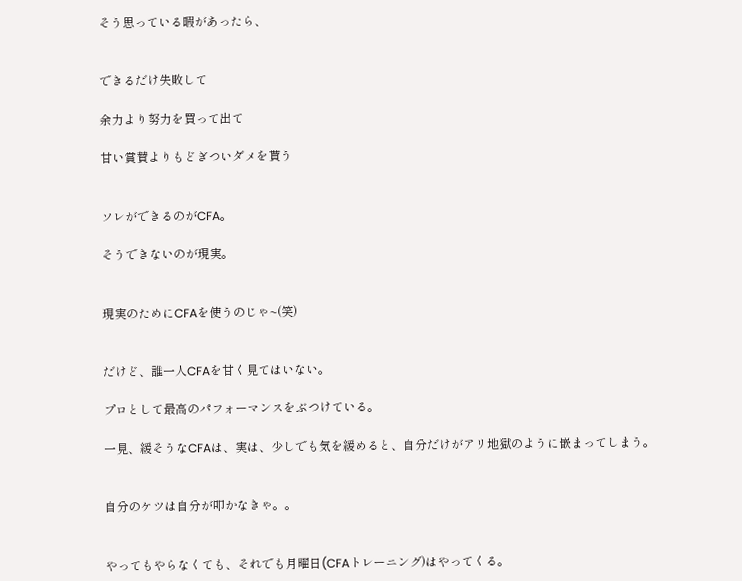そう思っている暇があったら、


できるだけ失敗して

余力より努力を買って出て

甘い賞賛よりもどぎついダメを貰う


ソレができるのがCFA。

そうできないのが現実。


現実のためにCFAを使うのじゃ~(笑)


だけど、誰一人CFAを甘く見てはいない。

プロとして最高のパフォーマンスをぶつけている。

一見、緩そうなCFAは、実は、少しでも気を緩めると、自分だけがアリ地獄のように嵌まってしまう。


自分のケツは自分が叩かなきゃ。。


やってもやらなくても、それでも月曜日(CFAトレーニング)はやってくる。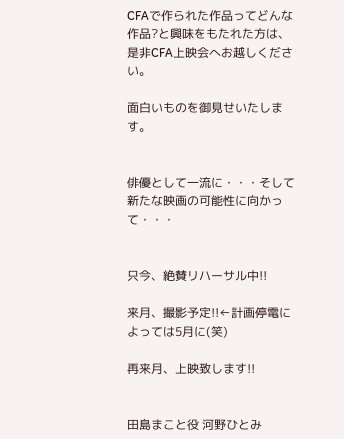CFAで作られた作品ってどんな作品?と興味をもたれた方は、是非CFA上映会へお越しください。

面白いものを御見せいたします。


俳優として一流に・・・そして新たな映画の可能性に向かって・・・


只今、絶賛リハーサル中!!

来月、撮影予定!!←計画停電によっては5月に(笑)

再来月、上映致します!!


田島まこと役 河野ひとみ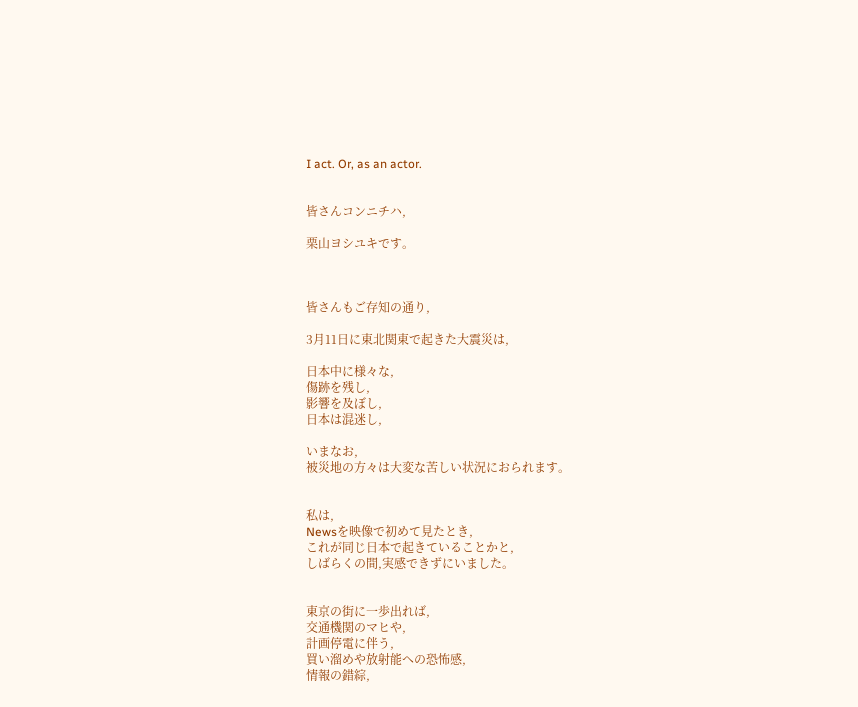I act. Or, as an actor.


皆さんコンニチハ,

栗山ヨシユキです。



皆さんもご存知の通り,

3月11日に東北関東で起きた大震災は,

日本中に様々な,
傷跡を残し,
影響を及ぼし,
日本は混迷し,

いまなお,
被災地の方々は大変な苦しい状況におられます。


私は,
Newsを映像で初めて見たとき,
これが同じ日本で起きていることかと,
しばらくの間,実感できずにいました。


東京の街に一歩出れば,
交通機関のマヒや,
計画停電に伴う,
買い溜めや放射能への恐怖感,
情報の錯綜,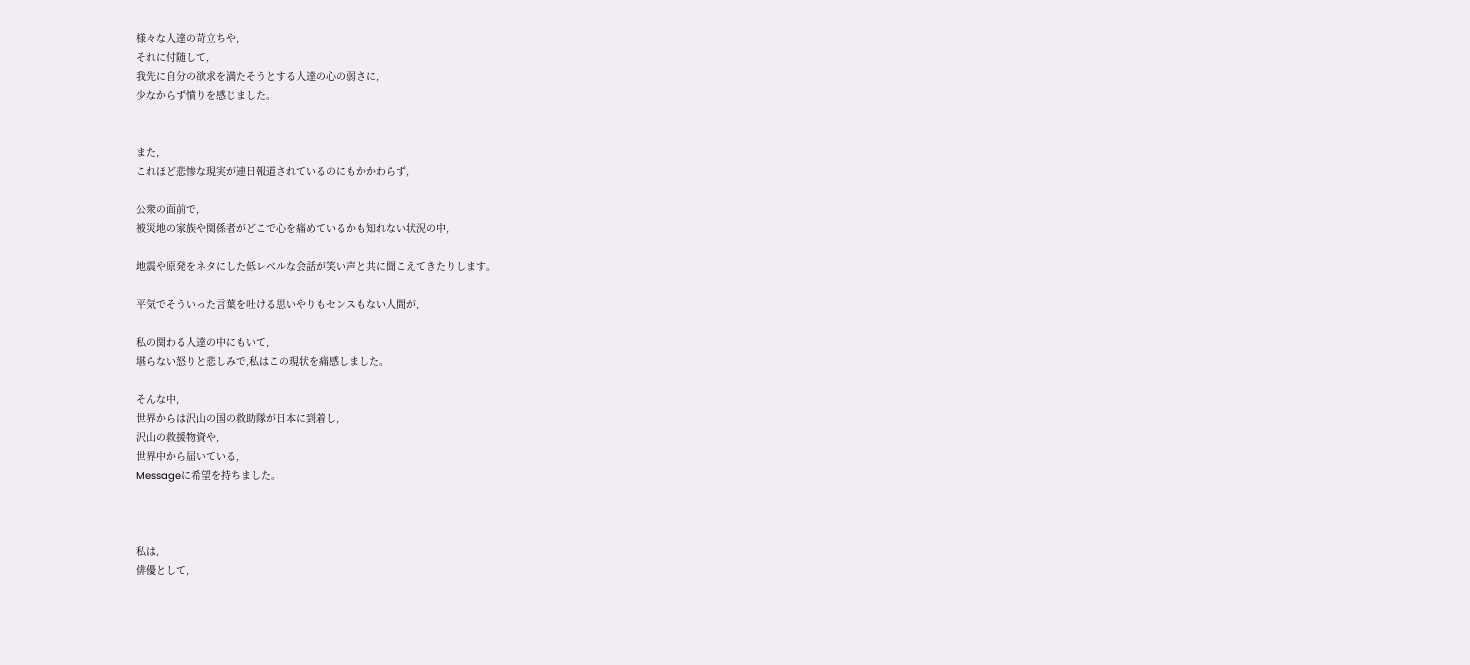様々な人達の苛立ちや,
それに付随して,
我先に自分の欲求を満たそうとする人達の心の弱さに,
少なからず憤りを感じました。


また,
これほど悲惨な現実が連日報道されているのにもかかわらず,

公衆の面前で,
被災地の家族や関係者がどこで心を痛めているかも知れない状況の中,

地震や原発をネタにした低レベルな会話が笑い声と共に聞こえてきたりします。

平気でそういった言葉を吐ける思いやりもセンスもない人間が,

私の関わる人達の中にもいて,
堪らない怒りと悲しみで,私はこの現状を痛感しました。

そんな中,
世界からは沢山の国の救助隊が日本に到着し,
沢山の救援物資や,
世界中から届いている,
Messageに希望を持ちました。



私は,
俳優として,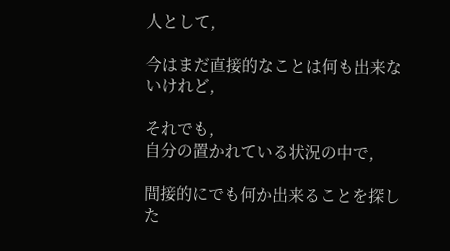人として,

今はまだ直接的なことは何も出来ないけれど,

それでも,
自分の置かれている状況の中で,

間接的にでも何か出来ることを探した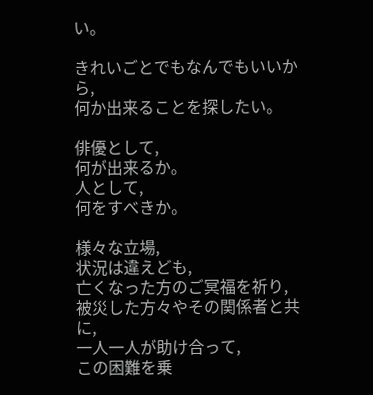い。

きれいごとでもなんでもいいから,
何か出来ることを探したい。

俳優として,
何が出来るか。
人として,
何をすべきか。

様々な立場,
状況は違えども,
亡くなった方のご冥福を祈り,
被災した方々やその関係者と共に,
一人一人が助け合って,
この困難を乗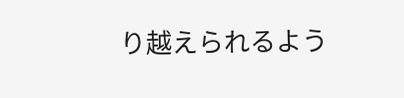り越えられるよう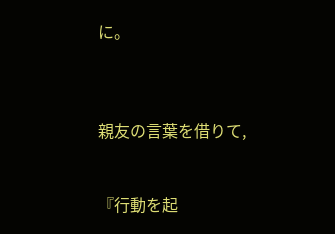に。



親友の言葉を借りて,


『行動を起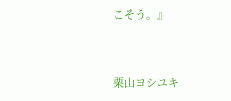こそう。』


栗山ヨシユキ